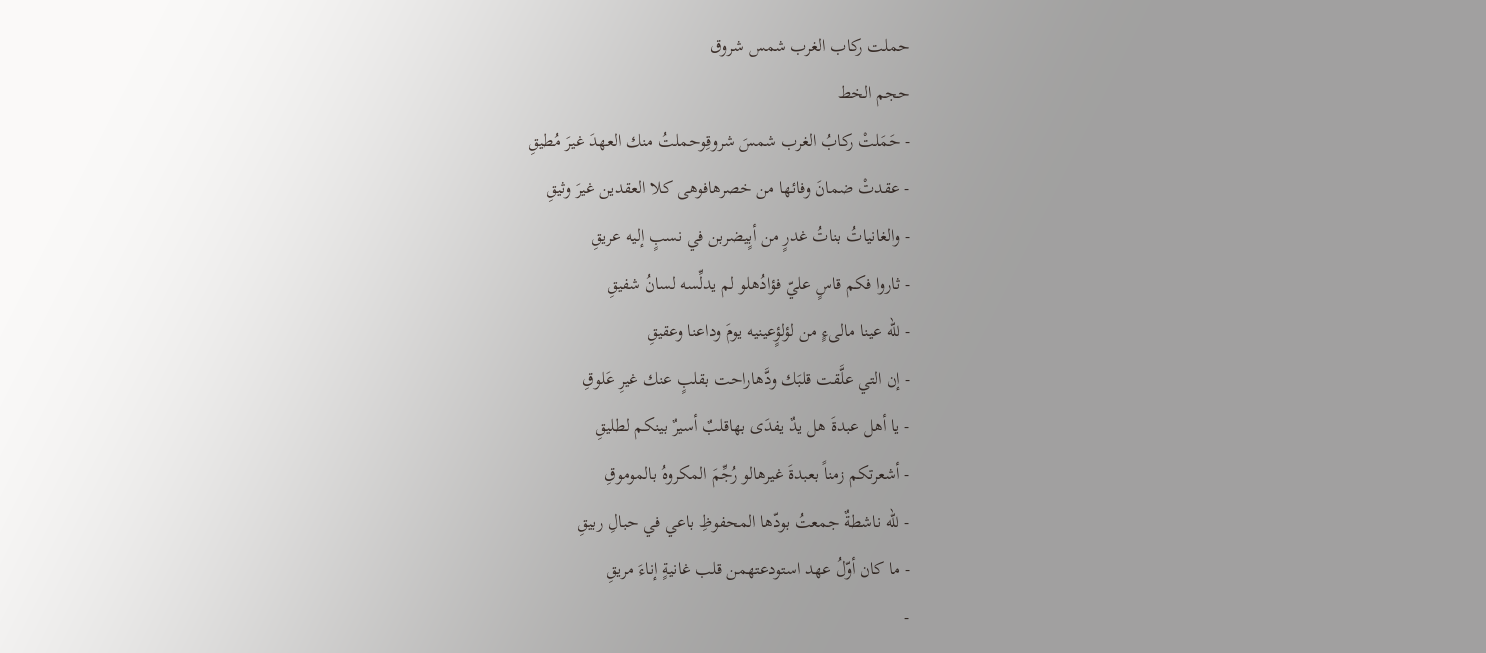حملت ركاب الغرب شمس شروق
حجم الخط
- حَمَلتْ ركابُ الغرب شمسَ شروقِوحملتُ منك العهدَ غيرَ مُطيقِ
- عقدتْ ضمانَ وفائها من خصرهافوهى كلا العقدين غيرَ وثيقِ
- والغانياتُ بناتُ غدرٍ من أبٍيضربن في نسبٍ إليه عريقِ
- ثاروا فكم قاسٍ عليّ فؤادُهلو لم يدلِّسه لسانُ شفيقِ
- للّه عينا مالىءٍ من لؤلؤٍعينيه يومَ وداعنا وعقيقِ
- إن التي علَّقت قلبَك ودَّهاراحت بقلبٍ عنك غيرِ عَلوقِ
- يا أهل عبدةَ هل يدٌ يفدَى بهاقلبٌ أسيرٌ بينكم لطليقِ
- أشعرتكم زمناً بعبدةَ غيرهالو رُجِّمَ المكروهُ بالموموقِ
- للّه ناشطةٌ جمعتُ بودّها المحفوظِ باعي في حبالِ ربيقِ
- ما كان أوّلُ عهد استودعتهمن قلب غانيةٍ إناءَ مريقِ
-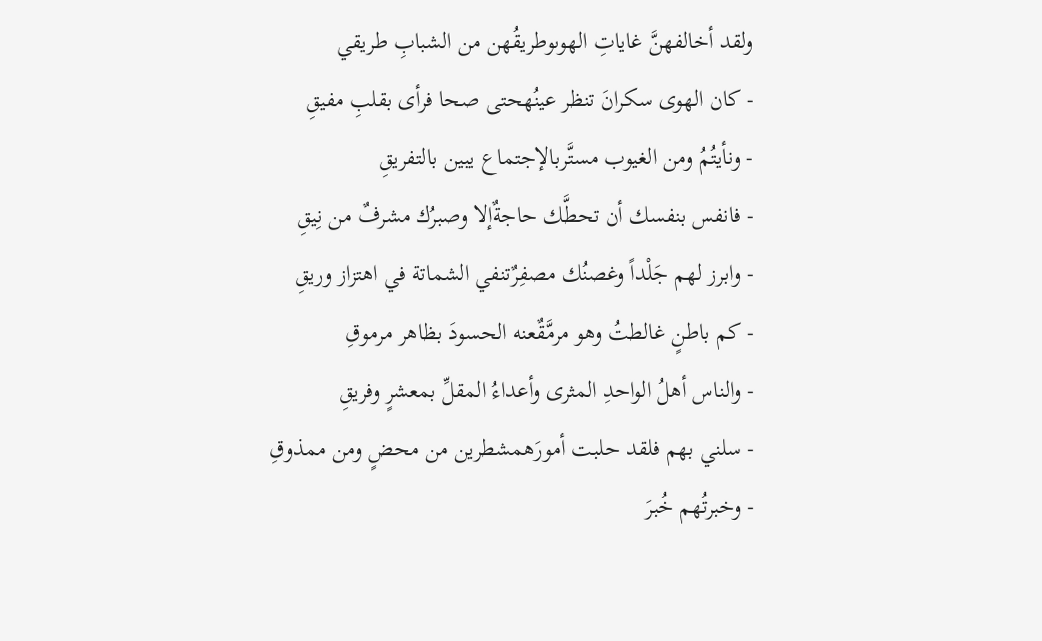ولقد أخالفهنَّ غاياتِ الهوىوطريقُهن من الشبابِ طريقي
- كان الهوى سكرانَ تنظر عينُهحتى صحا فرأى بقلبِ مفيقِ
- ونأيتُمُ ومن الغيوب مستَّربالإجتماع يبين بالتفريقِ
- فانفس بنفسك أن تحطَّك حاجةٌإلا وصبرُك مشرفٌ من نِيقِ
- وابرز لهم جَلْداً وغصنُك مصفِرٌتنفي الشماتة في اهتزاز وريقِ
- كم باطنٍ غالطتُ وهو مرمَّقٌعنه الحسودَ بظاهر مرموقِ
- والناس أهلُ الواحدِ المثرى وأعداءُ المقلِّ بمعشرٍ وفريقِ
- سلني بهم فلقد حلبت أمورَهمشطرين من محضٍ ومن ممذوقِ
- وخبرتُهم خُبرَ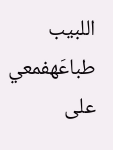اللبيب طباعَهفمعي على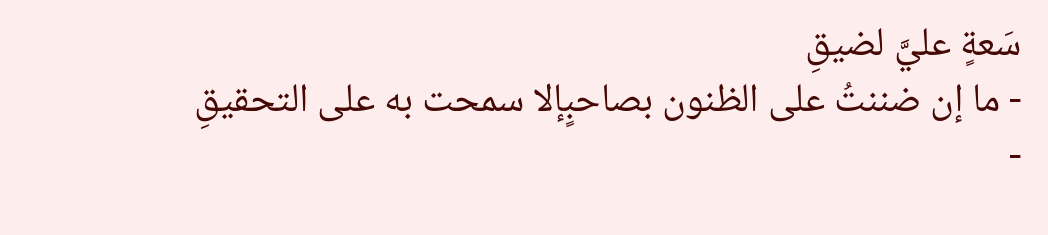سَعةٍ عليَّ لضيقِ
- ما إن ضننتُ على الظنون بصاحبٍإلا سمحت به على التحقيقِ
-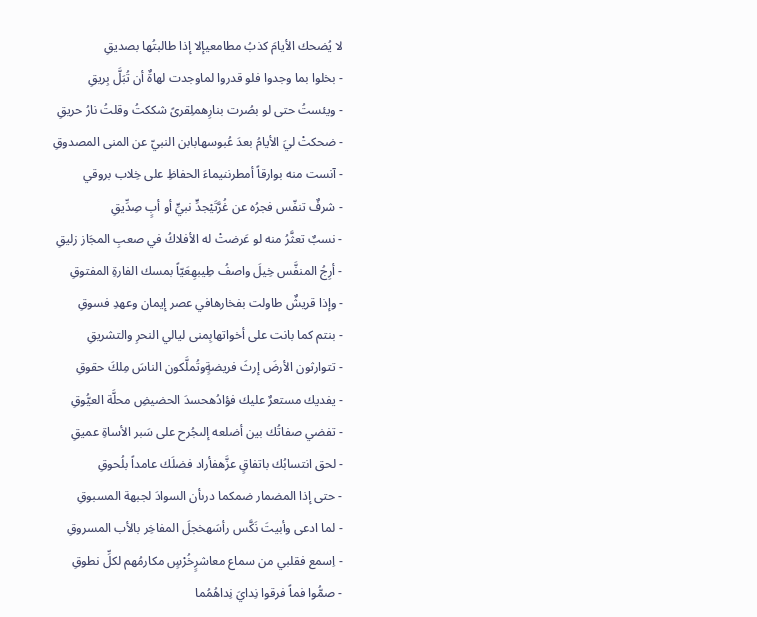لا يُضحك الأيامَ كذبُ مطامعيإلا إذا طالبتُها بصديقِ
- بخلوا بما وجدوا فلو قدروا لماوجدت لهاةٌ أن تُبَلَّ بِريقِ
- ويئستُ حتى لو بصُرت بنارِهملِقرىً شككتُ وقلتُ نارُ حريقِ
- ضحكتْ ليَ الأيامُ بعدَ عُبوسهابابن النبيّ عن المنى المصدوقِ
- آنست منه بوارقاً أمطرننيماءَ الحفاظِ على خِلاب بروقي
- شرفٌ تنفّس فجرُه عن غُرَّتَيْجدٍّ نبيٍّ أو أبٍ صِدِّيقِ
- نسبٌ تعثَّرُ منه لو عَرضتْ له الأفلاكُ في صعبِ المجَاز زليقِ
- أرِجُ المنفَّس خِيلَ واصفُ طِيبهِعَيّاً بمسك الفارةِ المفتوقِ
- وإذا قريشٌ طاولت بفخارهافي عصر إيمان وعهدِ فسوقِ
- بنتم كما بانت على أخواتهابِمنى ليالي النحرِ والتشريقِ
- تتوارثون الأرضَ إرثَ فريضةٍوتُملَّكون الناسَ مِلكَ حقوقِ
- يفديك مستعرٌ عليك فؤادُهحسدَ الحضيضِ محلَّة العيُّوقِ
- تفضي صفاتُك بين أضلعه إلىجُرح على سَبر الأساةِ عميقِ
- لحق انتسابُك باتفاقٍ عزَّهفأراد فضلَك عامداً بلُحوقِ
- حتى إذا المضمار ضمكما درىأن السوادَ لجبهة المسبوقِ
- لما ادعى وأبيتَ نَكَّس رأسَهخجلَ المفاخِر بالأب المسروقِ
- اِسمع فقلبي من سماع معاشرٍخُرْسٍ مكارمُهم لكلِّ نطوقِ
- صمُّوا فماً فرقوا نِدايَ نِداهُمُما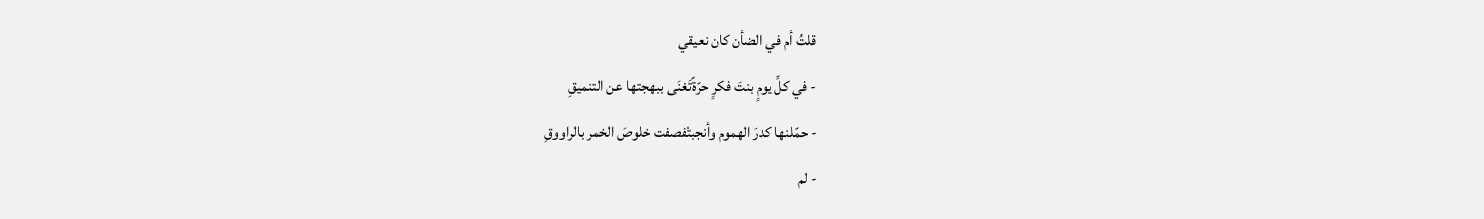قلتُ أم في الضأن كان نعيقي
- في كلِّ يومٍ بنتَ فكرٍ حرّةًتَغنَى ببهجتها عن التنميقِ
- حمّلنها كدرَ الهموم وأنجبتْفصفت خلوصَ الخمر بالراووقِ
- لم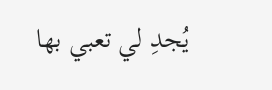يُجدِ لي تعبي بها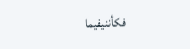فكأننيفيما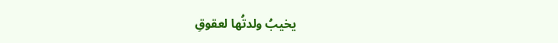يخيبُ ولدتُها لعقوقِ